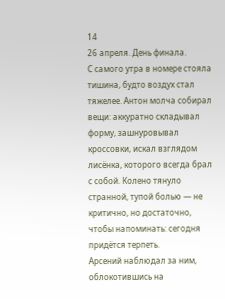14
26 апреля. День финала.
С самого утра в номере стояла тишина, будто воздух стал тяжелее. Антон молча собирал вещи: аккуратно складывал форму, зашнуровывал кроссовки, искал взглядом лисёнка, которого всегда брал с собой. Колено тянуло странной, тупой болью — не критично, но достаточно, чтобы напоминать: сегодня придётся терпеть.
Арсений наблюдал за ним, облокотившись на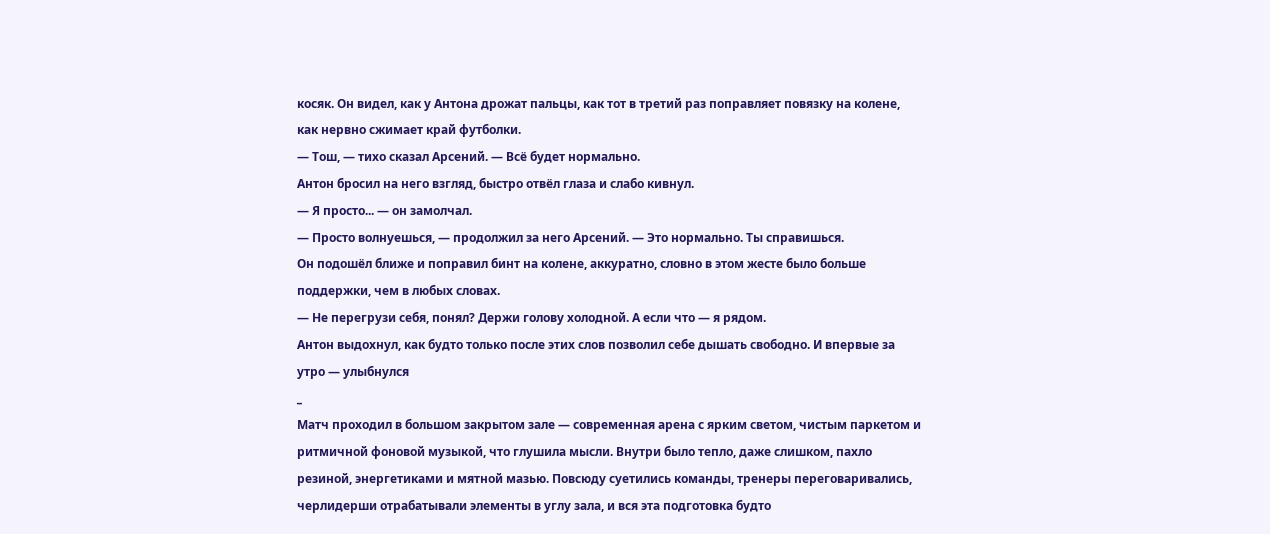косяк. Он видел, как у Антона дрожат пальцы, как тот в третий раз поправляет повязку на колене, как нервно сжимает край футболки.
— Тош, — тихо сказал Арсений. — Всё будет нормально.
Антон бросил на него взгляд, быстро отвёл глаза и слабо кивнул.
— Я просто... — он замолчал.
— Просто волнуешься, — продолжил за него Арсений. — Это нормально. Ты справишься.
Он подошёл ближе и поправил бинт на колене, аккуратно, словно в этом жесте было больше поддержки, чем в любых словах.
— Не перегрузи себя, понял? Держи голову холодной. А если что — я рядом.
Антон выдохнул, как будто только после этих слов позволил себе дышать свободно. И впервые за утро — улыбнулся
_
Матч проходил в большом закрытом зале — современная арена с ярким светом, чистым паркетом и ритмичной фоновой музыкой, что глушила мысли. Внутри было тепло, даже слишком, пахло резиной, энергетиками и мятной мазью. Повсюду суетились команды, тренеры переговаривались, черлидерши отрабатывали элементы в углу зала, и вся эта подготовка будто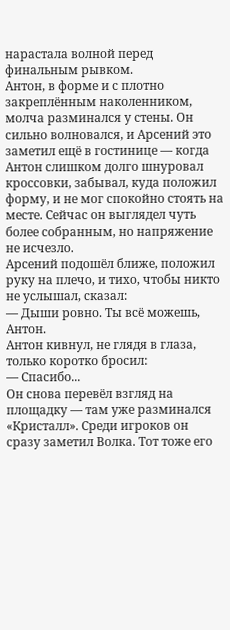нарастала волной перед финальным рывком.
Антон, в форме и с плотно закреплённым наколенником, молча разминался у стены. Он сильно волновался, и Арсений это заметил ещё в гостинице — когда Антон слишком долго шнуровал кроссовки, забывал, куда положил форму, и не мог спокойно стоять на месте. Сейчас он выглядел чуть более собранным, но напряжение не исчезло.
Арсений подошёл ближе, положил руку на плечо, и тихо, чтобы никто не услышал, сказал:
— Дыши ровно. Ты всё можешь, Антон.
Антон кивнул, не глядя в глаза, только коротко бросил:
— Спасибо...
Он снова перевёл взгляд на площадку — там уже разминался «Кристалл». Среди игроков он сразу заметил Волка. Тот тоже его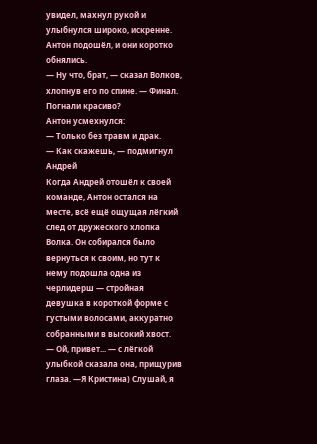увидел, махнул рукой и улыбнулся широко, искренне. Антон подошёл, и они коротко обнялись.
— Ну что, брат, — сказал Волков, хлопнув его по спине. — Финал. Погнали красиво?
Антон усмехнулся:
— Только без травм и драк.
— Как скажешь, — подмигнул Андрей
Когда Андрей отошёл к своей команде, Антон остался на месте, всё ещё ощущая лёгкий след от дружеского хлопка Волка. Он собирался было вернуться к своим, но тут к нему подошла одна из черлидерш — стройная девушка в короткой форме с густыми волосами, аккуратно собранными в высокий хвост.
— Ой, привет... — с лёгкой улыбкой сказала она, прищурив глаза. —Я Кристина) Слушай, я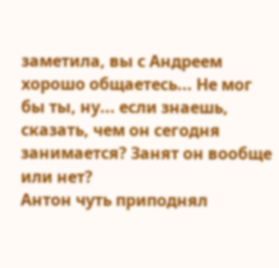заметила, вы с Андреем хорошо общаетесь... Не мог бы ты, ну... если знаешь, сказать, чем он сегодня занимается? Занят он вообще или нет?
Антон чуть приподнял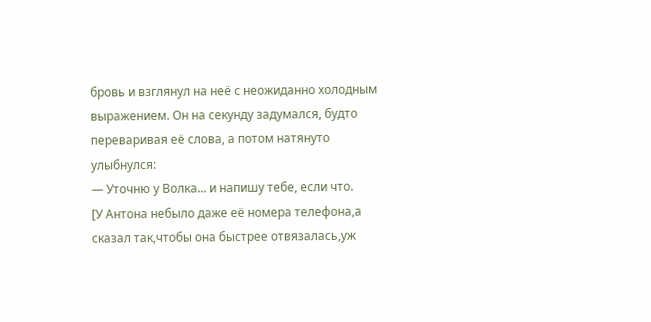бровь и взглянул на неё с неожиданно холодным выражением. Он на секунду задумался, будто переваривая её слова, а потом натянуто улыбнулся:
— Уточню у Волка... и напишу тебе, если что.
[У Антона небыло даже её номера телефона,а сказал так,чтобы она быстрее отвязалась,уж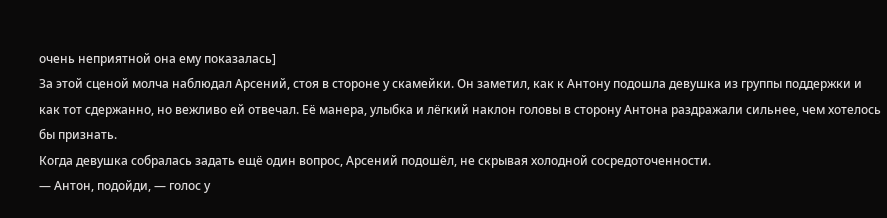очень неприятной она ему показалась]
За этой сценой молча наблюдал Арсений, стоя в стороне у скамейки. Он заметил, как к Антону подошла девушка из группы поддержки и как тот сдержанно, но вежливо ей отвечал. Её манера, улыбка и лёгкий наклон головы в сторону Антона раздражали сильнее, чем хотелось бы признать.
Когда девушка собралась задать ещё один вопрос, Арсений подошёл, не скрывая холодной сосредоточенности.
— Антон, подойди, — голос у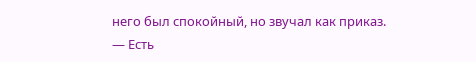него был спокойный, но звучал как приказ. — Есть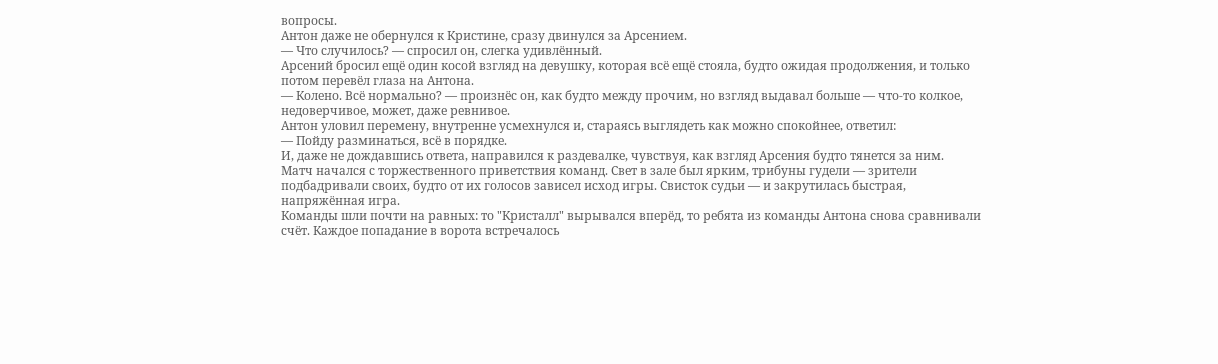вопросы.
Антон даже не обернулся к Кристине, сразу двинулся за Арсением.
— Что случилось? — спросил он, слегка удивлённый.
Арсений бросил ещё один косой взгляд на девушку, которая всё ещё стояла, будто ожидая продолжения, и только потом перевёл глаза на Антона.
— Колено. Всё нормально? — произнёс он, как будто между прочим, но взгляд выдавал больше — что-то колкое, недоверчивое, может, даже ревнивое.
Антон уловил перемену, внутренне усмехнулся и, стараясь выглядеть как можно спокойнее, ответил:
— Пойду разминаться, всё в порядке.
И, даже не дождавшись ответа, направился к раздевалке, чувствуя, как взгляд Арсения будто тянется за ним.
Матч начался с торжественного приветствия команд. Свет в зале был ярким, трибуны гудели — зрители подбадривали своих, будто от их голосов зависел исход игры. Свисток судьи — и закрутилась быстрая, напряжённая игра.
Команды шли почти на равных: то "Кристалл" вырывался вперёд, то ребята из команды Антона снова сравнивали счёт. Каждое попадание в ворота встречалось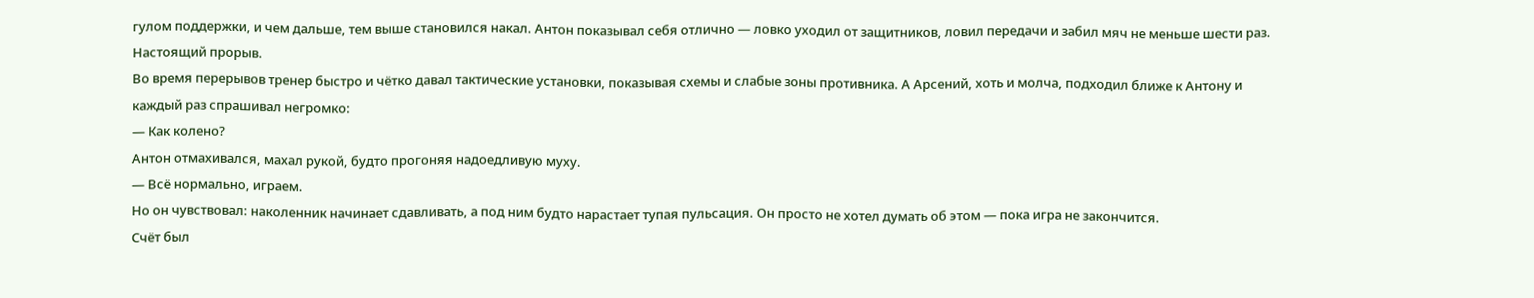гулом поддержки, и чем дальше, тем выше становился накал. Антон показывал себя отлично — ловко уходил от защитников, ловил передачи и забил мяч не меньше шести раз. Настоящий прорыв.
Во время перерывов тренер быстро и чётко давал тактические установки, показывая схемы и слабые зоны противника. А Арсений, хоть и молча, подходил ближе к Антону и каждый раз спрашивал негромко:
— Как колено?
Антон отмахивался, махал рукой, будто прогоняя надоедливую муху.
— Всё нормально, играем.
Но он чувствовал: наколенник начинает сдавливать, а под ним будто нарастает тупая пульсация. Он просто не хотел думать об этом — пока игра не закончится.
Счёт был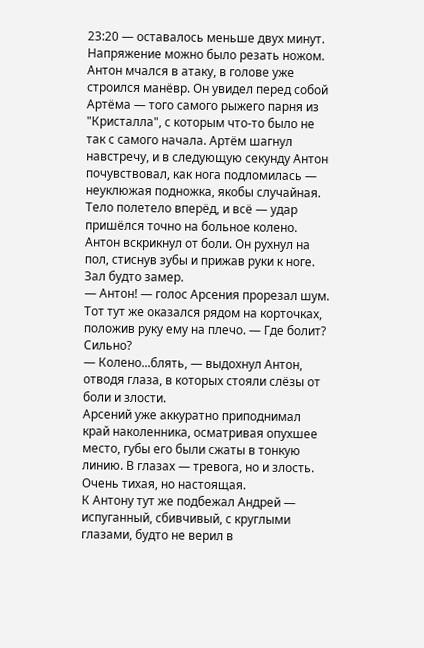23:20 — оставалось меньше двух минут. Напряжение можно было резать ножом.
Антон мчался в атаку, в голове уже строился манёвр. Он увидел перед собой Артёма — того самого рыжего парня из "Кристалла", с которым что-то было не так с самого начала. Артём шагнул навстречу, и в следующую секунду Антон почувствовал, как нога подломилась — неуклюжая подножка, якобы случайная. Тело полетело вперёд, и всё — удар пришёлся точно на больное колено.
Антон вскрикнул от боли. Он рухнул на пол, стиснув зубы и прижав руки к ноге. Зал будто замер.
— Антон! — голос Арсения прорезал шум. Тот тут же оказался рядом на корточках, положив руку ему на плечо. — Где болит? Сильно?
— Колено...блять, — выдохнул Антон, отводя глаза, в которых стояли слёзы от боли и злости.
Арсений уже аккуратно приподнимал край наколенника, осматривая опухшее место, губы его были сжаты в тонкую линию. В глазах — тревога, но и злость. Очень тихая, но настоящая.
К Антону тут же подбежал Андрей — испуганный, сбивчивый, с круглыми глазами, будто не верил в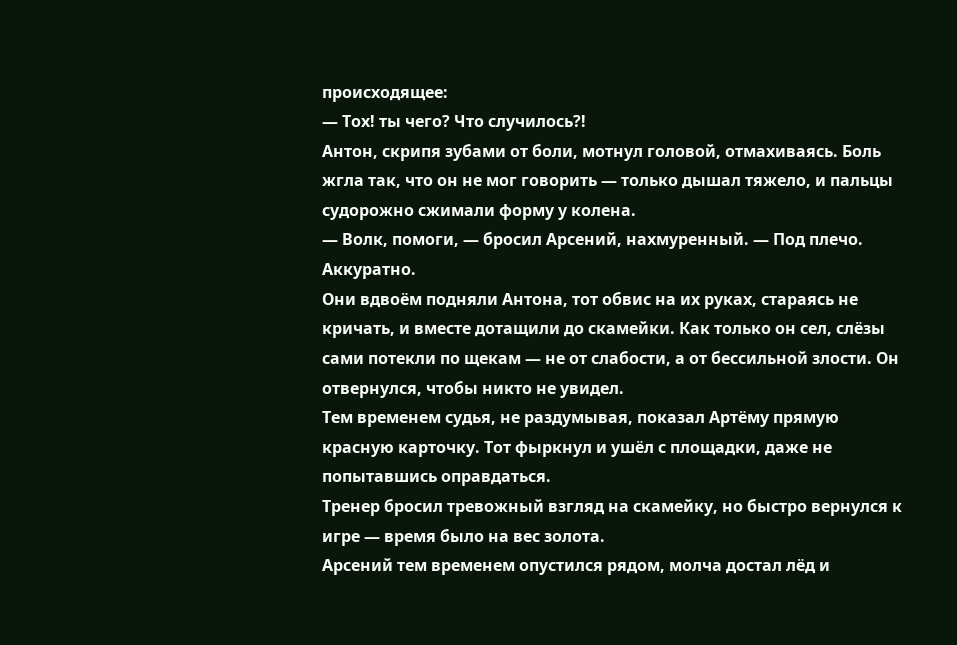происходящее:
— Тох! ты чего? Что случилось?!
Антон, скрипя зубами от боли, мотнул головой, отмахиваясь. Боль жгла так, что он не мог говорить — только дышал тяжело, и пальцы судорожно сжимали форму у колена.
— Волк, помоги, — бросил Арсений, нахмуренный. — Под плечо. Аккуратно.
Они вдвоём подняли Антона, тот обвис на их руках, стараясь не кричать, и вместе дотащили до скамейки. Как только он сел, слёзы сами потекли по щекам — не от слабости, а от бессильной злости. Он отвернулся, чтобы никто не увидел.
Тем временем судья, не раздумывая, показал Артёму прямую красную карточку. Тот фыркнул и ушёл с площадки, даже не попытавшись оправдаться.
Тренер бросил тревожный взгляд на скамейку, но быстро вернулся к игре — время было на вес золота.
Арсений тем временем опустился рядом, молча достал лёд и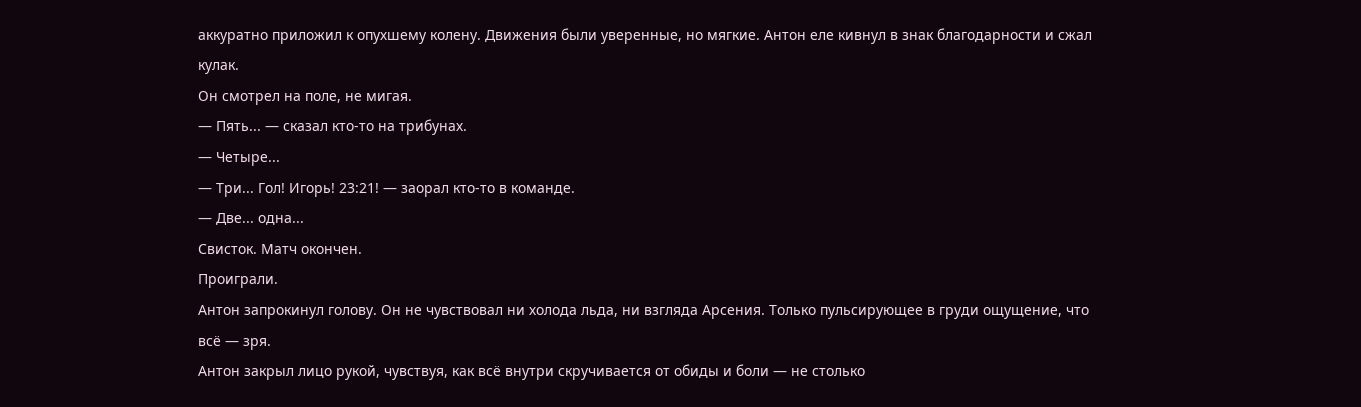аккуратно приложил к опухшему колену. Движения были уверенные, но мягкие. Антон еле кивнул в знак благодарности и сжал кулак.
Он смотрел на поле, не мигая.
— Пять... — сказал кто-то на трибунах.
— Четыре...
— Три... Гол! Игорь! 23:21! — заорал кто-то в команде.
— Две... одна...
Свисток. Матч окончен.
Проиграли.
Антон запрокинул голову. Он не чувствовал ни холода льда, ни взгляда Арсения. Только пульсирующее в груди ощущение, что всё — зря.
Антон закрыл лицо рукой, чувствуя, как всё внутри скручивается от обиды и боли — не столько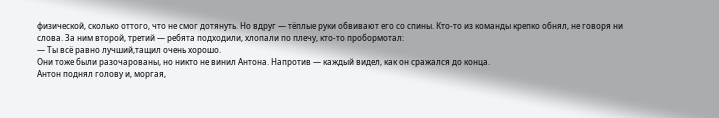физической, сколько оттого, что не смог дотянуть. Но вдруг — тёплые руки обвивают его со спины. Кто-то из команды крепко обнял, не говоря ни слова. За ним второй, третий — ребята подходили, хлопали по плечу, кто-то пробормотал:
— Ты всё равно лучший,тащил очень хорошо.
Они тоже были разочарованы, но никто не винил Антона. Напротив — каждый видел, как он сражался до конца.
Антон поднял голову и, моргая,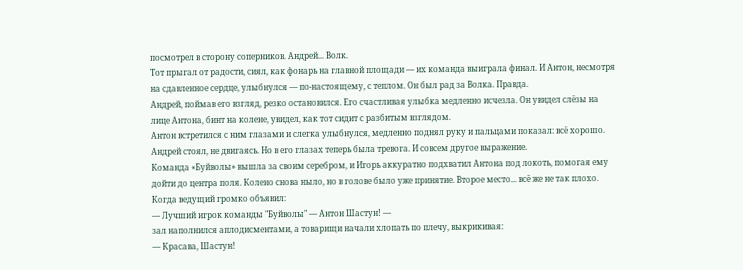посмотрел в сторону соперников. Андрей... Волк.
Тот прыгал от радости, сиял, как фонарь на главной площади — их команда выиграла финал. И Антон, несмотря на сдавленное сердце, улыбнулся — по-настоящему, с теплом. Он был рад за Волка. Правда.
Андрей, поймав его взгляд, резко остановился. Его счастливая улыбка медленно исчезла. Он увидел слёзы на лице Антона, бинт на колене, увидел, как тот сидит с разбитым взглядом.
Антон встретился с ним глазами и слегка улыбнулся, медленно поднял руку и пальцами показал: всё хорошо.
Андрей стоял, не двигаясь. Но в его глазах теперь была тревога. И совсем другое выражение.
Команда «Буйволы» вышла за своим серебром, и Игорь аккуратно подхватил Антона под локоть, помогая ему дойти до центра поля. Колено снова ныло, но в голове было уже принятие. Второе место... всё же не так плохо.
Когда ведущий громко объявил:
— Лучший игрок команды "Буйволы" — Антон Шастун! —
зал наполнился аплодисментами, а товарищи начали хлопать по плечу, выкрикивая:
— Красава, Шастун!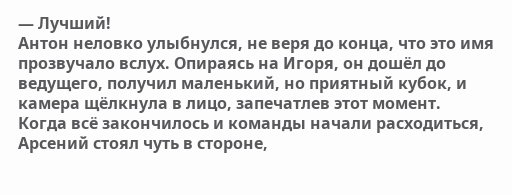— Лучший!
Антон неловко улыбнулся, не веря до конца, что это имя прозвучало вслух. Опираясь на Игоря, он дошёл до ведущего, получил маленький, но приятный кубок, и камера щёлкнула в лицо, запечатлев этот момент.
Когда всё закончилось и команды начали расходиться, Арсений стоял чуть в стороне,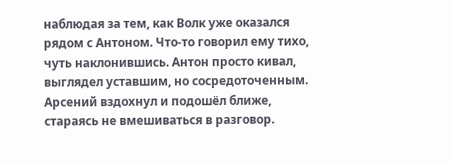наблюдая за тем, как Волк уже оказался рядом с Антоном. Что-то говорил ему тихо, чуть наклонившись. Антон просто кивал, выглядел уставшим, но сосредоточенным. Арсений вздохнул и подошёл ближе, стараясь не вмешиваться в разговор.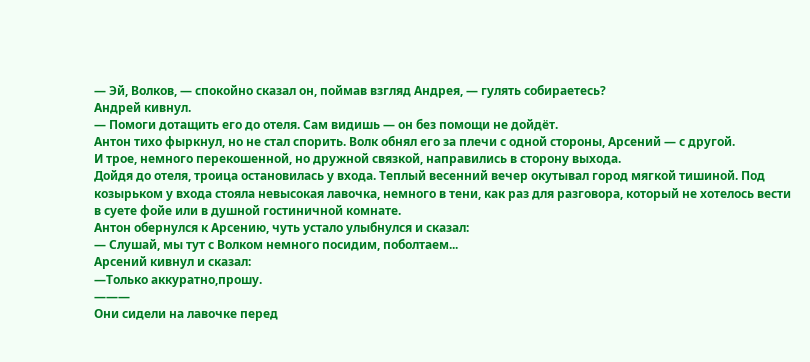— Эй, Волков, — спокойно сказал он, поймав взгляд Андрея, — гулять собираетесь?
Андрей кивнул.
— Помоги дотащить его до отеля. Сам видишь — он без помощи не дойдёт.
Антон тихо фыркнул, но не стал спорить. Волк обнял его за плечи с одной стороны, Арсений — с другой.
И трое, немного перекошенной, но дружной связкой, направились в сторону выхода.
Дойдя до отеля, троица остановилась у входа. Теплый весенний вечер окутывал город мягкой тишиной. Под козырьком у входа стояла невысокая лавочка, немного в тени, как раз для разговора, который не хотелось вести в суете фойе или в душной гостиничной комнате.
Антон обернулся к Арсению, чуть устало улыбнулся и сказал:
— Слушай, мы тут с Волком немного посидим, поболтаем...
Арсений кивнул и сказал:
—Только аккуратно,прошу.
———
Они сидели на лавочке перед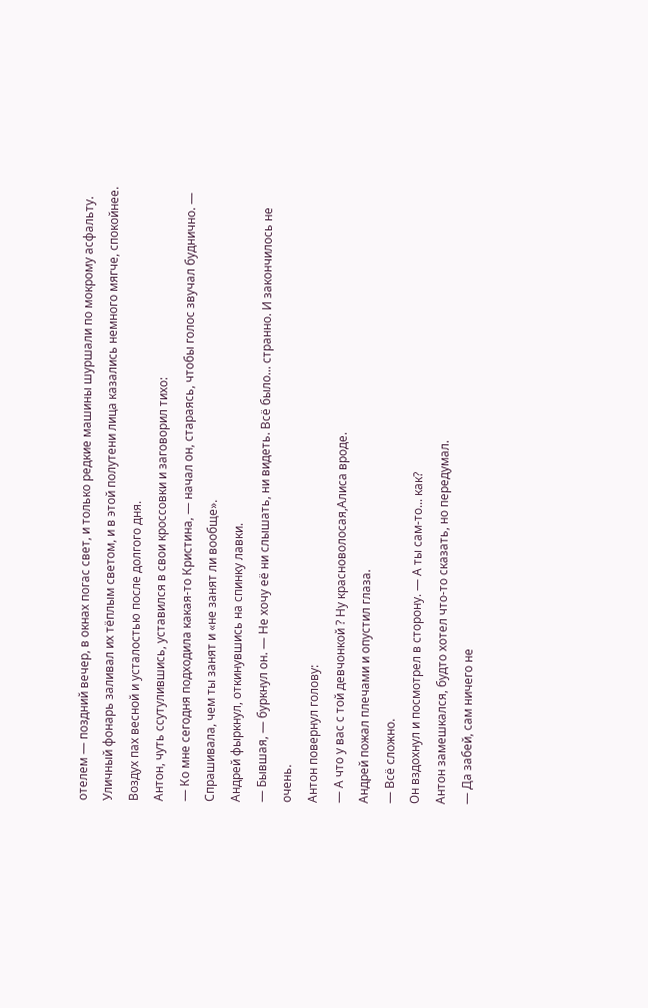отелем — поздний вечер, в окнах погас свет, и только редкие машины шуршали по мокрому асфальту. Уличный фонарь заливал их тёплым светом, и в этой полутени лица казались немного мягче, спокойнее. Воздух пах весной и усталостью после долгого дня.
Антон, чуть ссутулившись, уставился в свои кроссовки и заговорил тихо:
— Ко мне сегодня подходила какая-то Кристина, — начал он, стараясь, чтобы голос звучал буднично. — Спрашивала, чем ты занят и «не занят ли вообще».
Андрей фыркнул, откинувшись на спинку лавки.
— Бывшая, — буркнул он. — Не хочу её ни слышать, ни видеть. Всё было... странно. И закончилось не очень.
Антон повернул голову:
— А что у вас с той девчонкой ? Ну красноволосая,Алиса вроде.
Андрей пожал плечами и опустил глаза.
— Всё сложно.
Он вздохнул и посмотрел в сторону. — А ты сам-то... как?
Антон замешкался, будто хотел что-то сказать, но передумал.
— Да забей, сам ничего не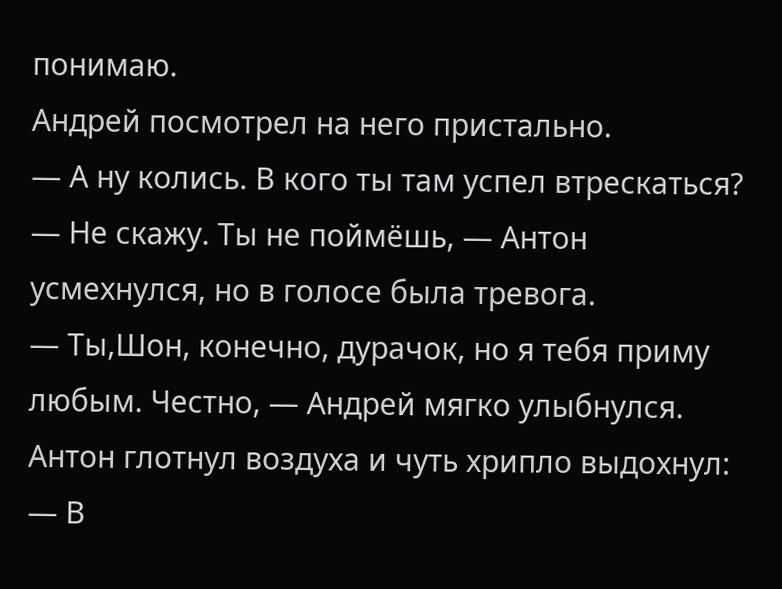понимаю.
Андрей посмотрел на него пристально.
— А ну колись. В кого ты там успел втрескаться?
— Не скажу. Ты не поймёшь, — Антон усмехнулся, но в голосе была тревога.
— Ты,Шон, конечно, дурачок, но я тебя приму любым. Честно, — Андрей мягко улыбнулся.
Антон глотнул воздуха и чуть хрипло выдохнул:
— В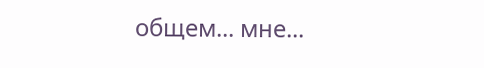общем... мне...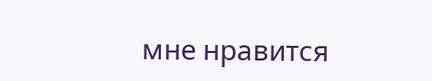мне нравится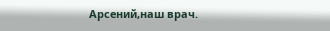Арсений,наш врач.